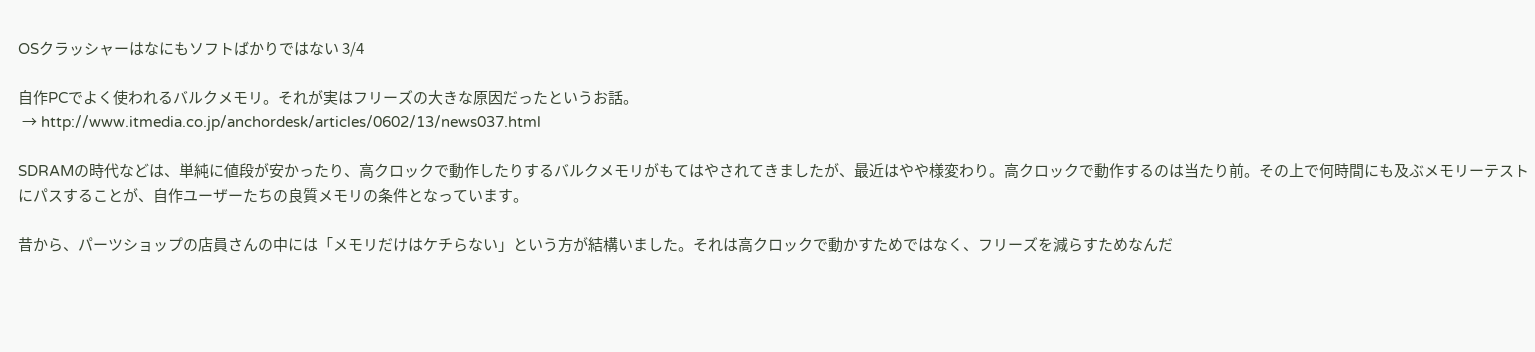OSクラッシャーはなにもソフトばかりではない 3/4

自作PCでよく使われるバルクメモリ。それが実はフリーズの大きな原因だったというお話。
 → http://www.itmedia.co.jp/anchordesk/articles/0602/13/news037.html

SDRAMの時代などは、単純に値段が安かったり、高クロックで動作したりするバルクメモリがもてはやされてきましたが、最近はやや様変わり。高クロックで動作するのは当たり前。その上で何時間にも及ぶメモリーテストにパスすることが、自作ユーザーたちの良質メモリの条件となっています。

昔から、パーツショップの店員さんの中には「メモリだけはケチらない」という方が結構いました。それは高クロックで動かすためではなく、フリーズを減らすためなんだ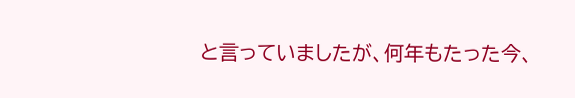と言っていましたが、何年もたった今、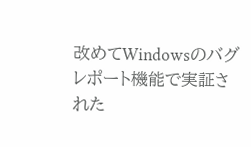改めてWindowsのバグレポート機能で実証された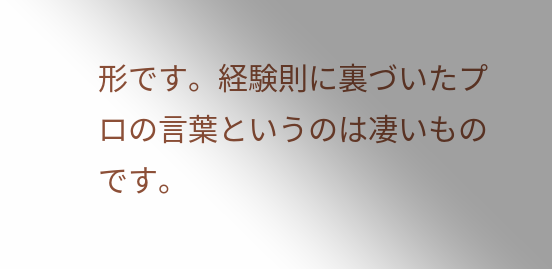形です。経験則に裏づいたプロの言葉というのは凄いものです。